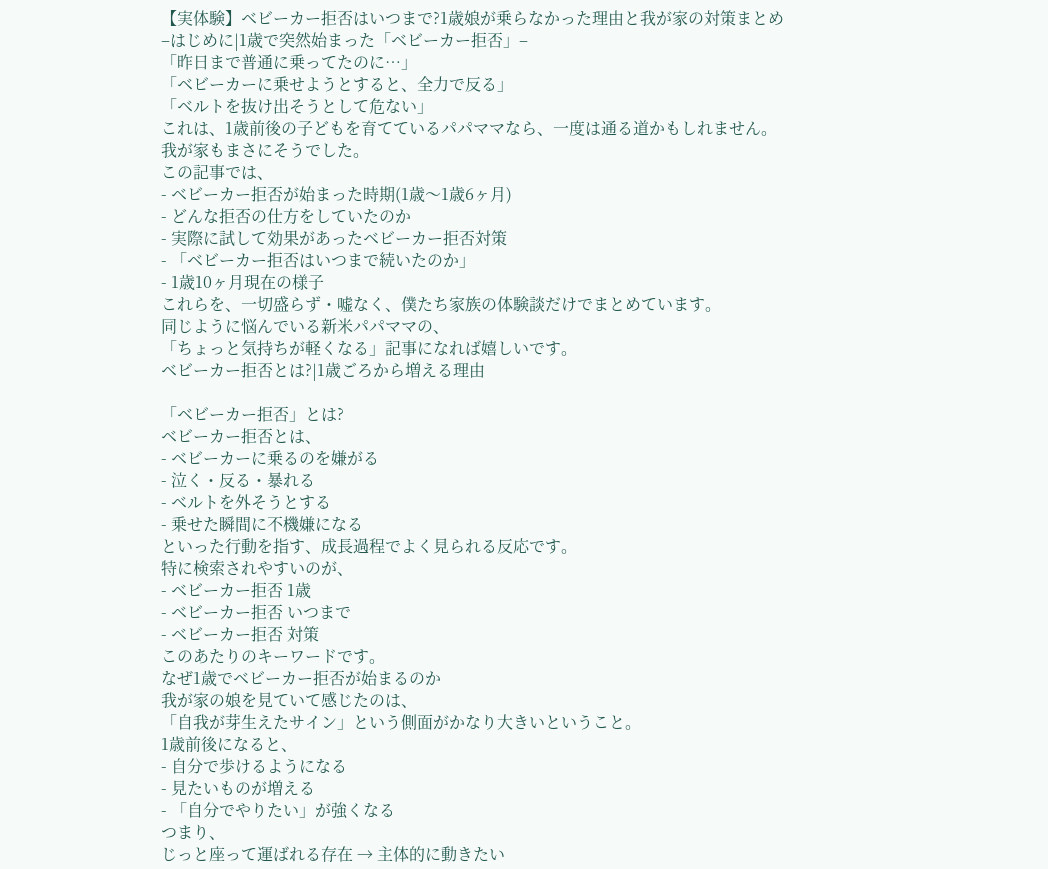【実体験】ベビーカー拒否はいつまで?1歳娘が乗らなかった理由と我が家の対策まとめ
–はじめに|1歳で突然始まった「ベビーカー拒否」–
「昨日まで普通に乗ってたのに…」
「ベビーカーに乗せようとすると、全力で反る」
「ベルトを抜け出そうとして危ない」
これは、1歳前後の子どもを育てているパパママなら、一度は通る道かもしれません。
我が家もまさにそうでした。
この記事では、
- ベビーカー拒否が始まった時期(1歳〜1歳6ヶ月)
- どんな拒否の仕方をしていたのか
- 実際に試して効果があったベビーカー拒否対策
- 「ベビーカー拒否はいつまで続いたのか」
- 1歳10ヶ月現在の様子
これらを、一切盛らず・嘘なく、僕たち家族の体験談だけでまとめています。
同じように悩んでいる新米パパママの、
「ちょっと気持ちが軽くなる」記事になれば嬉しいです。
ベビーカー拒否とは?|1歳ごろから増える理由

「ベビーカー拒否」とは?
ベビーカー拒否とは、
- ベビーカーに乗るのを嫌がる
- 泣く・反る・暴れる
- ベルトを外そうとする
- 乗せた瞬間に不機嫌になる
といった行動を指す、成長過程でよく見られる反応です。
特に検索されやすいのが、
- ベビーカー拒否 1歳
- ベビーカー拒否 いつまで
- ベビーカー拒否 対策
このあたりのキーワードです。
なぜ1歳でベビーカー拒否が始まるのか
我が家の娘を見ていて感じたのは、
「自我が芽生えたサイン」という側面がかなり大きいということ。
1歳前後になると、
- 自分で歩けるようになる
- 見たいものが増える
- 「自分でやりたい」が強くなる
つまり、
じっと座って運ばれる存在 → 主体的に動きたい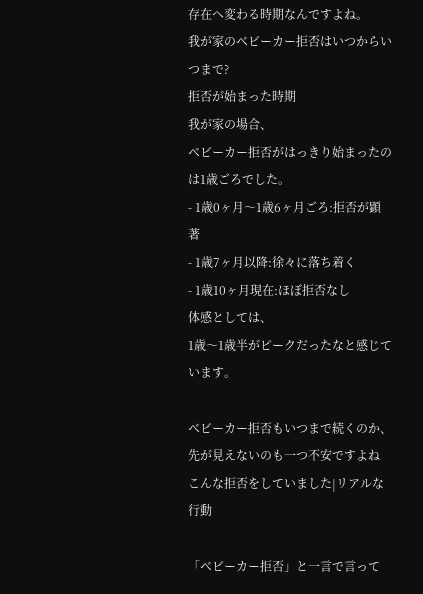存在へ変わる時期なんですよね。
我が家のベビーカー拒否はいつからいつまで?
拒否が始まった時期
我が家の場合、
ベビーカー拒否がはっきり始まったのは1歳ごろでした。
- 1歳0ヶ月〜1歳6ヶ月ごろ:拒否が顕著
- 1歳7ヶ月以降:徐々に落ち着く
- 1歳10ヶ月現在:ほぼ拒否なし
体感としては、
1歳〜1歳半がピークだったなと感じています。

ベビーカー拒否もいつまで続くのか、先が見えないのも一つ不安ですよね
こんな拒否をしていました|リアルな行動

「ベビーカー拒否」と一言で言って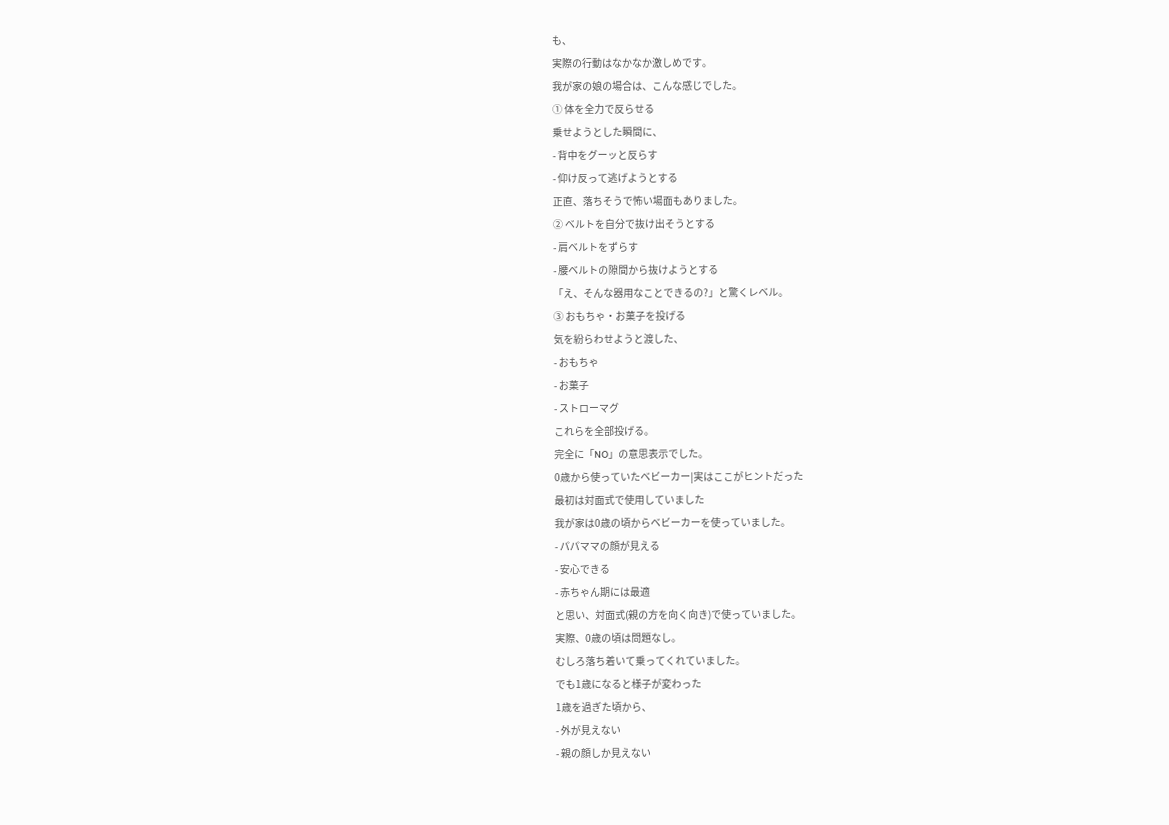も、
実際の行動はなかなか激しめです。
我が家の娘の場合は、こんな感じでした。
① 体を全力で反らせる
乗せようとした瞬間に、
- 背中をグーッと反らす
- 仰け反って逃げようとする
正直、落ちそうで怖い場面もありました。
② ベルトを自分で抜け出そうとする
- 肩ベルトをずらす
- 腰ベルトの隙間から抜けようとする
「え、そんな器用なことできるの?」と驚くレベル。
③ おもちゃ・お菓子を投げる
気を紛らわせようと渡した、
- おもちゃ
- お菓子
- ストローマグ
これらを全部投げる。
完全に「NO」の意思表示でした。
0歳から使っていたベビーカー|実はここがヒントだった
最初は対面式で使用していました
我が家は0歳の頃からベビーカーを使っていました。
- パパママの顔が見える
- 安心できる
- 赤ちゃん期には最適
と思い、対面式(親の方を向く向き)で使っていました。
実際、0歳の頃は問題なし。
むしろ落ち着いて乗ってくれていました。
でも1歳になると様子が変わった
1歳を過ぎた頃から、
- 外が見えない
- 親の顔しか見えない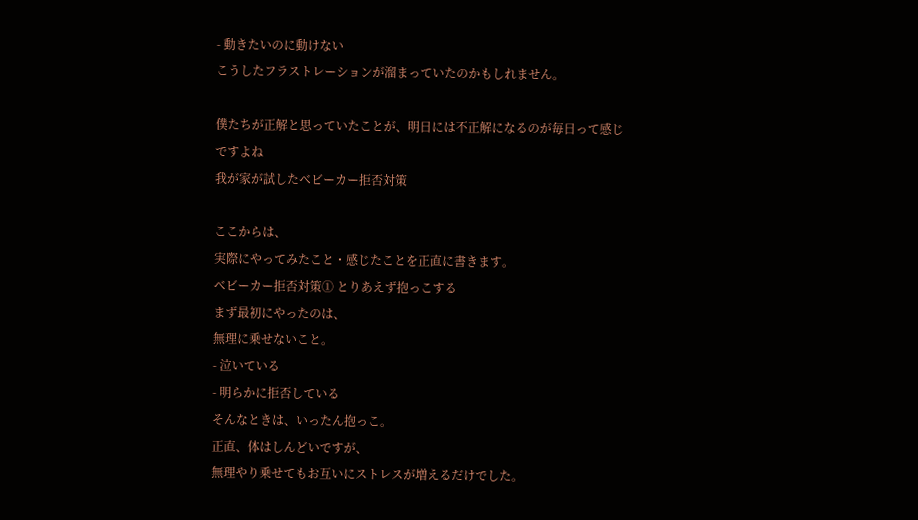- 動きたいのに動けない
こうしたフラストレーションが溜まっていたのかもしれません。

僕たちが正解と思っていたことが、明日には不正解になるのが毎日って感じですよね
我が家が試したベビーカー拒否対策

ここからは、
実際にやってみたこと・感じたことを正直に書きます。
ベビーカー拒否対策① とりあえず抱っこする
まず最初にやったのは、
無理に乗せないこと。
- 泣いている
- 明らかに拒否している
そんなときは、いったん抱っこ。
正直、体はしんどいですが、
無理やり乗せてもお互いにストレスが増えるだけでした。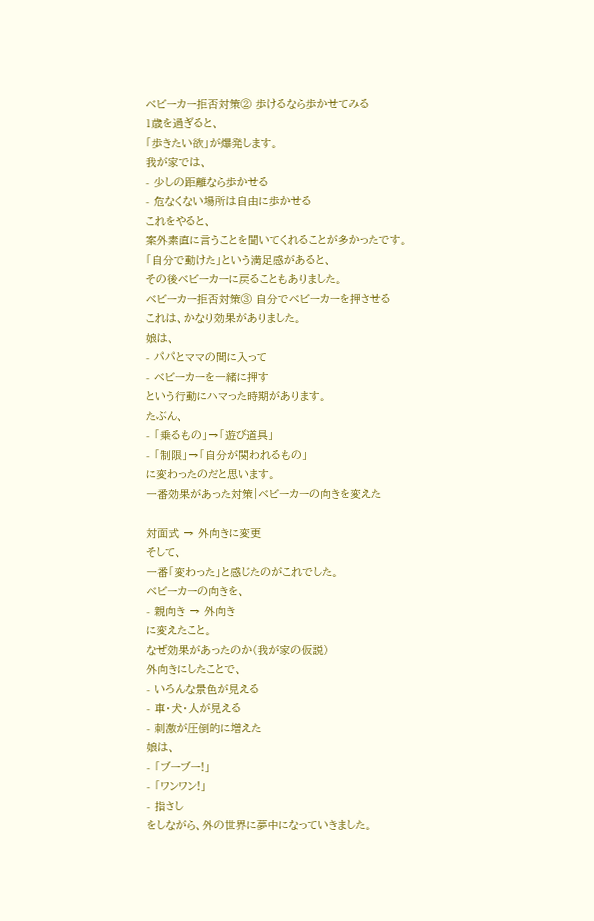ベビーカー拒否対策② 歩けるなら歩かせてみる
1歳を過ぎると、
「歩きたい欲」が爆発します。
我が家では、
- 少しの距離なら歩かせる
- 危なくない場所は自由に歩かせる
これをやると、
案外素直に言うことを聞いてくれることが多かったです。
「自分で動けた」という満足感があると、
その後ベビーカーに戻ることもありました。
ベビーカー拒否対策③ 自分でベビーカーを押させる
これは、かなり効果がありました。
娘は、
- パパとママの間に入って
- ベビーカーを一緒に押す
という行動にハマった時期があります。
たぶん、
- 「乗るもの」→「遊び道具」
- 「制限」→「自分が関われるもの」
に変わったのだと思います。
一番効果があった対策|ベビーカーの向きを変えた

対面式 → 外向きに変更
そして、
一番「変わった」と感じたのがこれでした。
ベビーカーの向きを、
- 親向き → 外向き
に変えたこと。
なぜ効果があったのか(我が家の仮説)
外向きにしたことで、
- いろんな景色が見える
- 車・犬・人が見える
- 刺激が圧倒的に増えた
娘は、
- 「ブーブー!」
- 「ワンワン!」
- 指さし
をしながら、外の世界に夢中になっていきました。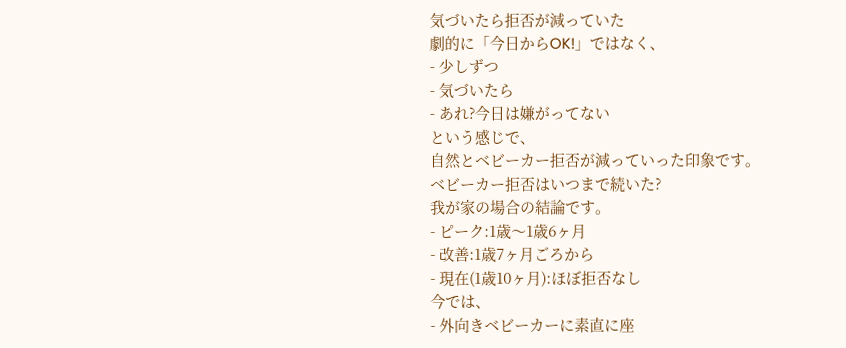気づいたら拒否が減っていた
劇的に「今日からOK!」ではなく、
- 少しずつ
- 気づいたら
- あれ?今日は嫌がってない
という感じで、
自然とベビーカー拒否が減っていった印象です。
ベビーカー拒否はいつまで続いた?
我が家の場合の結論です。
- ピーク:1歳〜1歳6ヶ月
- 改善:1歳7ヶ月ごろから
- 現在(1歳10ヶ月):ほぼ拒否なし
今では、
- 外向きベビーカーに素直に座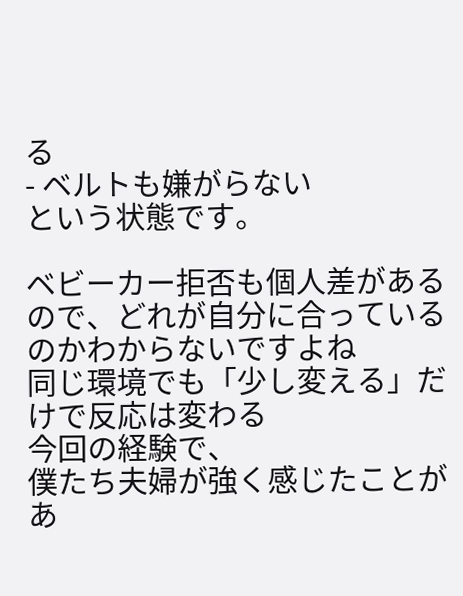る
- ベルトも嫌がらない
という状態です。

ベビーカー拒否も個人差があるので、どれが自分に合っているのかわからないですよね
同じ環境でも「少し変える」だけで反応は変わる
今回の経験で、
僕たち夫婦が強く感じたことがあ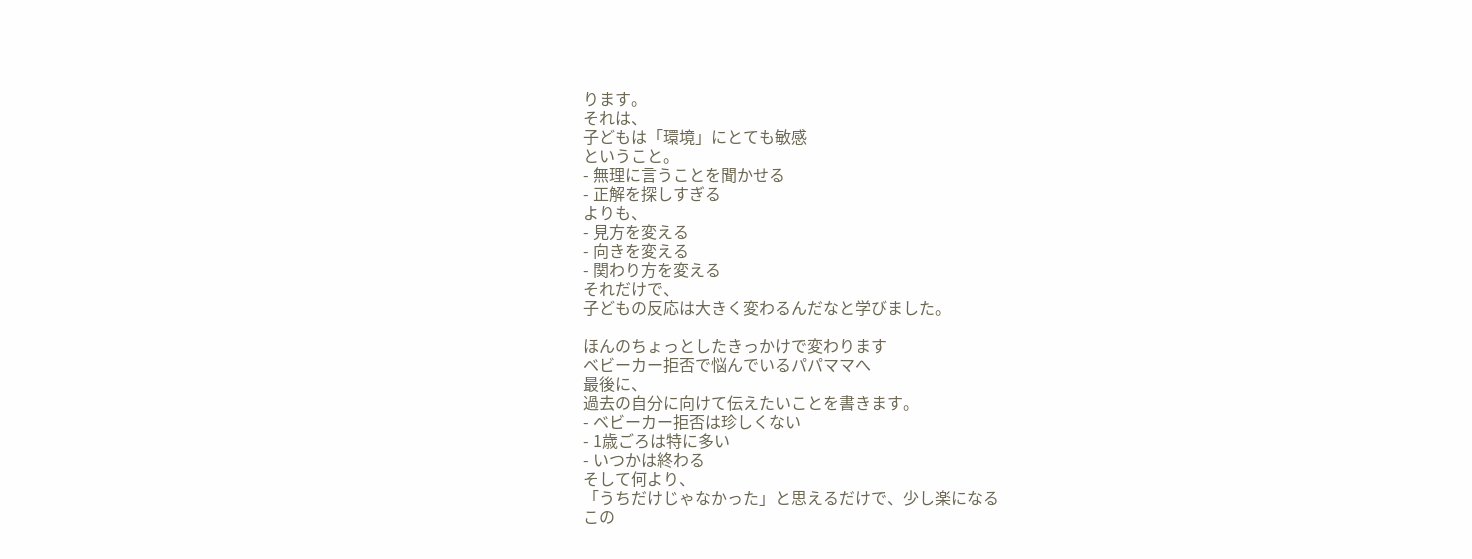ります。
それは、
子どもは「環境」にとても敏感
ということ。
- 無理に言うことを聞かせる
- 正解を探しすぎる
よりも、
- 見方を変える
- 向きを変える
- 関わり方を変える
それだけで、
子どもの反応は大きく変わるんだなと学びました。

ほんのちょっとしたきっかけで変わります
ベビーカー拒否で悩んでいるパパママへ
最後に、
過去の自分に向けて伝えたいことを書きます。
- ベビーカー拒否は珍しくない
- 1歳ごろは特に多い
- いつかは終わる
そして何より、
「うちだけじゃなかった」と思えるだけで、少し楽になる
この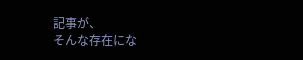記事が、
そんな存在にな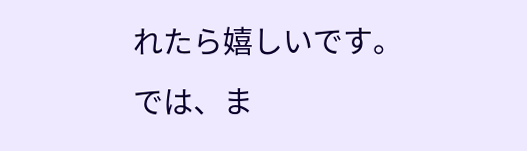れたら嬉しいです。
では、ま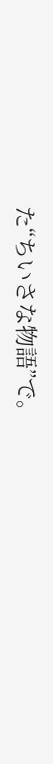た“ちいさな物語”で。